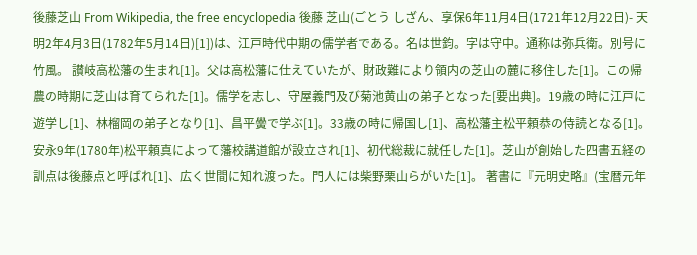後藤芝山 From Wikipedia, the free encyclopedia 後藤 芝山(ごとう しざん、享保6年11月4日(1721年12月22日)- 天明2年4月3日(1782年5月14日)[1])は、江戸時代中期の儒学者である。名は世鈞。字は守中。通称は弥兵衛。別号に竹風。 讃岐高松藩の生まれ[1]。父は高松藩に仕えていたが、財政難により領内の芝山の麓に移住した[1]。この帰農の時期に芝山は育てられた[1]。儒学を志し、守屋義門及び菊池黄山の弟子となった[要出典]。19歳の時に江戸に遊学し[1]、林榴岡の弟子となり[1]、昌平黌で学ぶ[1]。33歳の時に帰国し[1]、高松藩主松平頼恭の侍読となる[1]。安永9年(1780年)松平頼真によって藩校講道館が設立され[1]、初代総裁に就任した[1]。芝山が創始した四書五経の訓点は後藤点と呼ばれ[1]、広く世間に知れ渡った。門人には柴野栗山らがいた[1]。 著書に『元明史略』(宝暦元年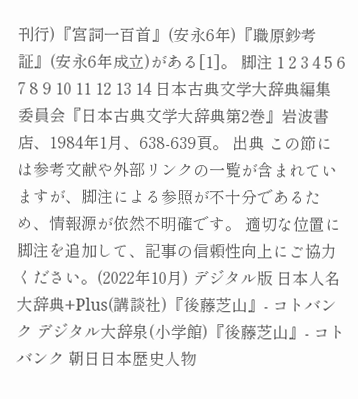刊行)『宮詞一百首』(安永6年)『職原鈔考証』(安永6年成立)がある[1]。 脚注 1 2 3 4 5 6 7 8 9 10 11 12 13 14 日本古典文学大辞典編集委員会『日本古典文学大辞典第2巻』岩波書店、1984年1月、638-639頁。 出典 この節には参考文献や外部リンクの一覧が含まれていますが、脚注による参照が不十分であるため、情報源が依然不明確です。 適切な位置に脚注を追加して、記事の信頼性向上にご協力ください。(2022年10月) デジタル版 日本人名大辞典+Plus(講談社)『後藤芝山』- コトバンク デジタル大辞泉(小学館)『後藤芝山』- コトバンク 朝日日本歴史人物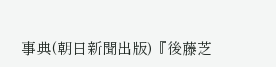事典(朝日新聞出版)『後藤芝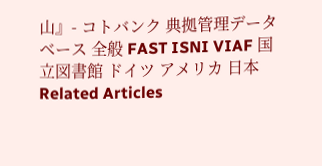山』- コトバンク 典拠管理データベース 全般 FAST ISNI VIAF 国立図書館 ドイツ アメリカ 日本 Related Articles